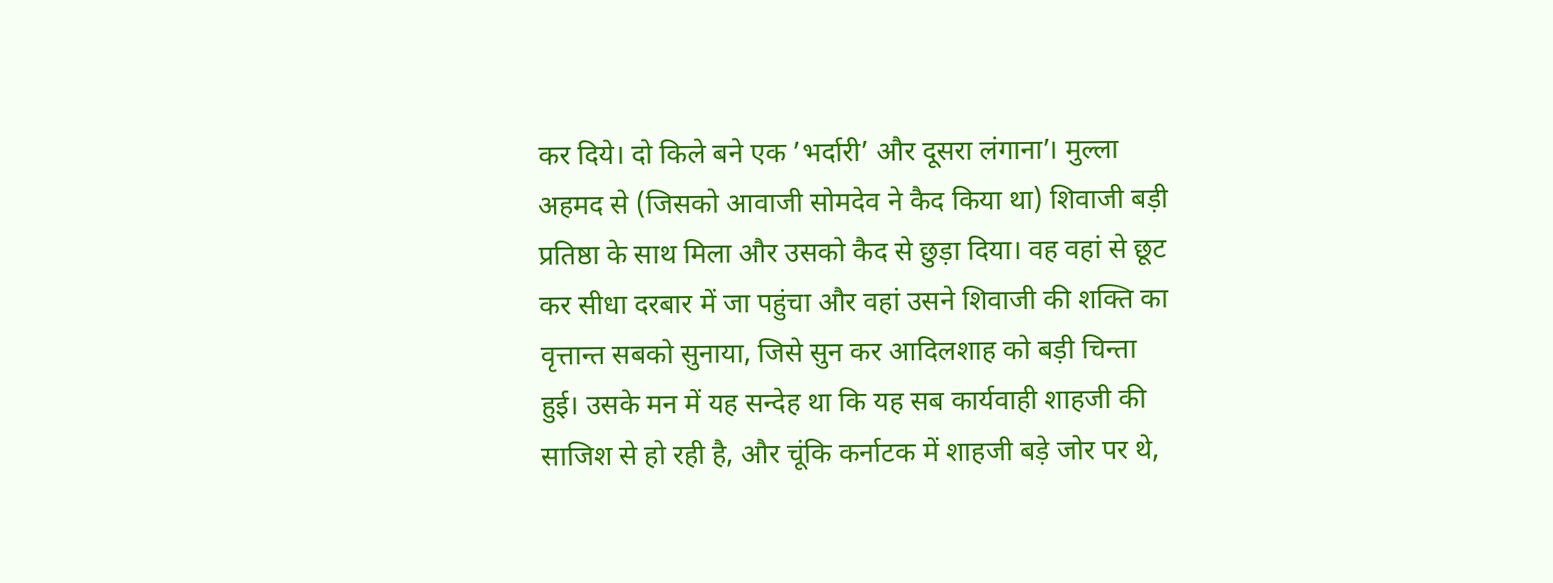कर दिये। दो किले बने एक ’भर्दारी’ और दूसरा लंगाना’। मुल्ला अहमद से (जिसको आवाजी सोमदेव ने कैद किया था) शिवाजी बड़ी प्रतिष्ठा के साथ मिला और उसको कैद से छुड़ा दिया। वह वहां से छूट कर सीधा दरबार में जा पहुंचा और वहां उसने शिवाजी की शक्ति का वृत्तान्त सबको सुनाया, जिसे सुन कर आदिलशाह को बड़ी चिन्ता हुई। उसके मन में यह सन्देह था कि यह सब कार्यवाही शाहजी की साजिश से हो रही है, और चूंकि कर्नाटक में शाहजी बड़े जोर पर थे,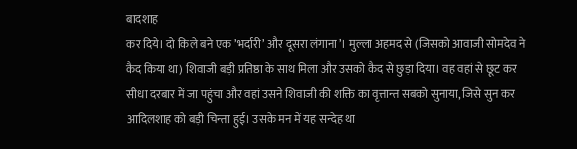बादशाह
कर दिये। दो किले बने एक ’भर्दारी’ और दूसरा लंगाना’। मुल्ला अहमद से (जिसको आवाजी सोमदेव ने कैद किया था) शिवाजी बड़ी प्रतिष्ठा के साथ मिला और उसको कैद से छुड़ा दिया। वह वहां से छूट कर सीधा दरबार में जा पहुंचा और वहां उसने शिवाजी की शक्ति का वृत्तान्त सबको सुनाया, जिसे सुन कर आदिलशाह को बड़ी चिन्ता हुई। उसके मन में यह सन्देह था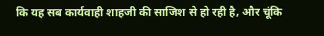कि यह सब कार्यवाही शाहजी की साजिश से हो रही है, और चूंकि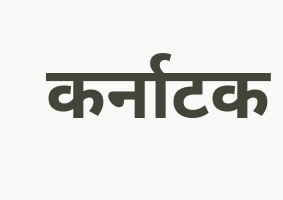कर्नाटक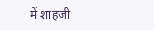में शाहजी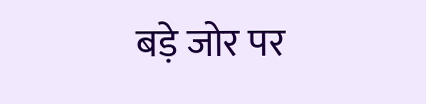बड़े जोर पर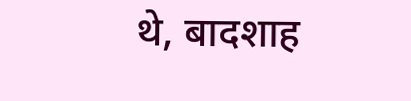थे, बादशाह